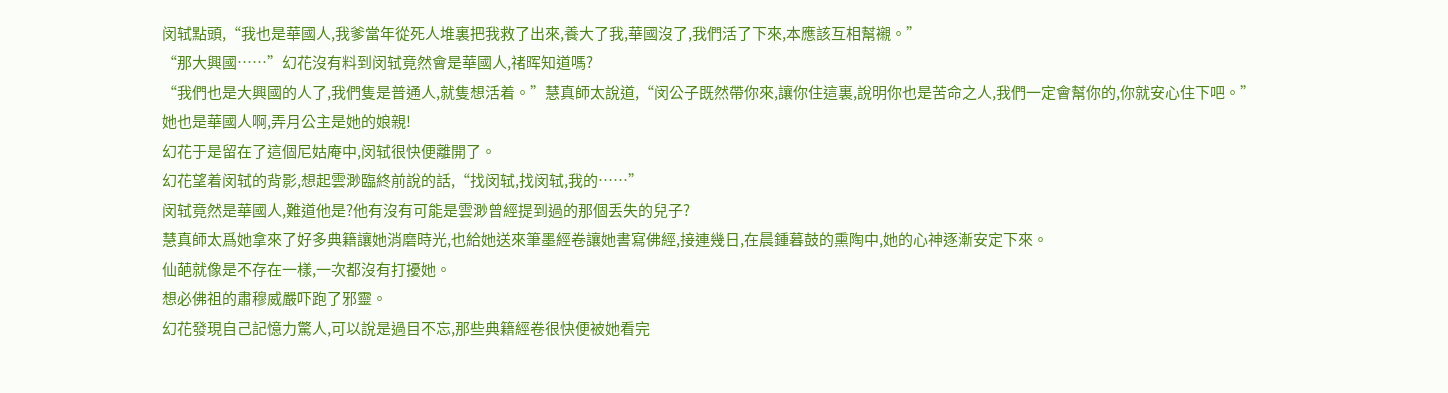闵轼點頭,“我也是華國人,我爹當年從死人堆裏把我救了出來,養大了我,華國沒了,我們活了下來,本應該互相幫襯。”
“那大興國……”幻花沒有料到闵轼竟然會是華國人,禇晖知道嗎?
“我們也是大興國的人了,我們隻是普通人,就隻想活着。”慧真師太說道,“闵公子既然帶你來,讓你住這裏,說明你也是苦命之人,我們一定會幫你的,你就安心住下吧。”
她也是華國人啊,弄月公主是她的娘親!
幻花于是留在了這個尼姑庵中,闵轼很快便離開了。
幻花望着闵轼的背影,想起雲渺臨終前說的話,“找闵轼,找闵轼,我的……”
闵轼竟然是華國人,難道他是?他有沒有可能是雲渺曾經提到過的那個丢失的兒子?
慧真師太爲她拿來了好多典籍讓她消磨時光,也給她送來筆墨經卷讓她書寫佛經,接連幾日,在晨鍾暮鼓的熏陶中,她的心神逐漸安定下來。
仙葩就像是不存在一樣,一次都沒有打擾她。
想必佛祖的肅穆威嚴吓跑了邪靈。
幻花發現自己記憶力驚人,可以說是過目不忘,那些典籍經卷很快便被她看完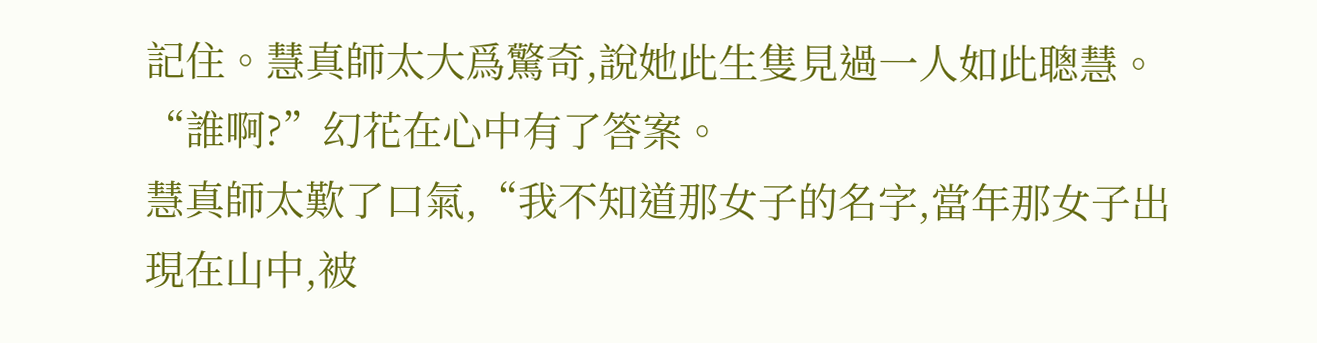記住。慧真師太大爲驚奇,說她此生隻見過一人如此聰慧。
“誰啊?”幻花在心中有了答案。
慧真師太歎了口氣,“我不知道那女子的名字,當年那女子出現在山中,被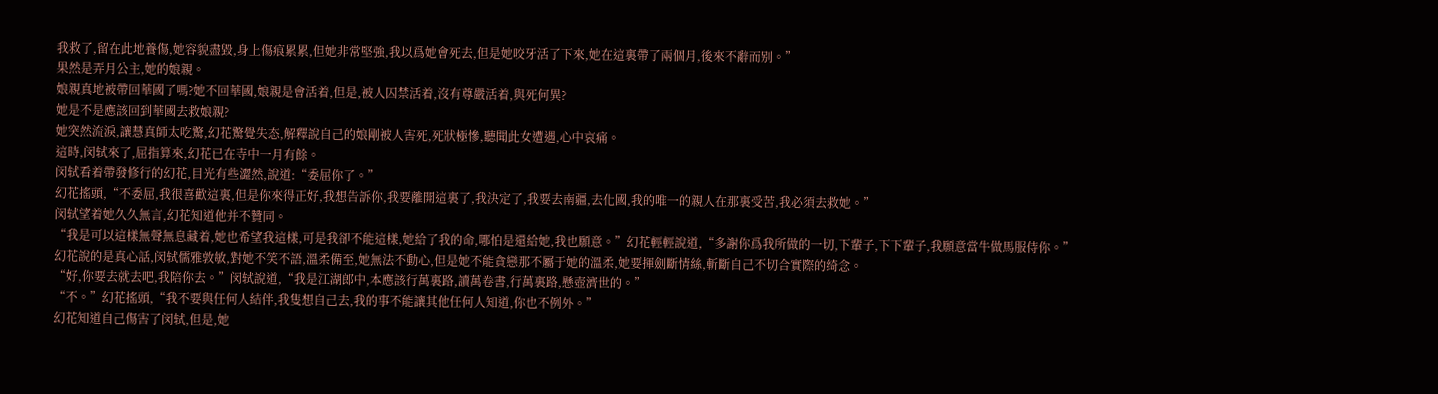我救了,留在此地養傷,她容貌盡毀,身上傷痕累累,但她非常堅強,我以爲她會死去,但是她咬牙活了下來,她在這裏帶了兩個月,後來不辭而别。”
果然是弄月公主,她的娘親。
娘親真地被帶回華國了嗎?她不回華國,娘親是會活着,但是,被人囚禁活着,沒有尊嚴活着,與死何異?
她是不是應該回到華國去救娘親?
她突然流淚,讓慧真師太吃驚,幻花驚覺失态,解釋說自己的娘剛被人害死,死狀極慘,聽聞此女遭遇,心中哀痛。
這時,闵轼來了,屈指算來,幻花已在寺中一月有餘。
闵轼看着帶發修行的幻花,目光有些澀然,說道:“委屈你了。”
幻花搖頭,“不委屈,我很喜歡這裏,但是你來得正好,我想告訴你,我要離開這裏了,我決定了,我要去南疆,去化國,我的唯一的親人在那裏受苦,我必須去救她。”
闵轼望着她久久無言,幻花知道他并不贊同。
“我是可以這樣無聲無息藏着,她也希望我這樣,可是我卻不能這樣,她給了我的命,哪怕是還給她,我也願意。”幻花輕輕說道,“多謝你爲我所做的一切,下輩子,下下輩子,我願意當牛做馬服侍你。”
幻花說的是真心話,闵轼儒雅敦敏,對她不笑不語,溫柔備至,她無法不動心,但是她不能貪戀那不屬于她的溫柔,她要揮劍斷情絲,斬斷自己不切合實際的绮念。
“好,你要去就去吧,我陪你去。”闵轼說道,“我是江湖郎中,本應該行萬裏路,讀萬卷書,行萬裏路,懸壺濟世的。”
“不。”幻花搖頭,“我不要與任何人結伴,我隻想自己去,我的事不能讓其他任何人知道,你也不例外。”
幻花知道自己傷害了闵轼,但是,她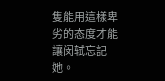隻能用這樣卑劣的态度才能讓闵轼忘記她。